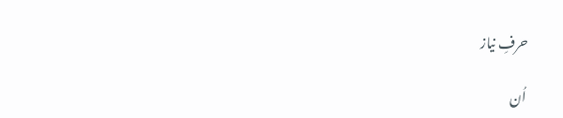حرفِ نیاز

اُن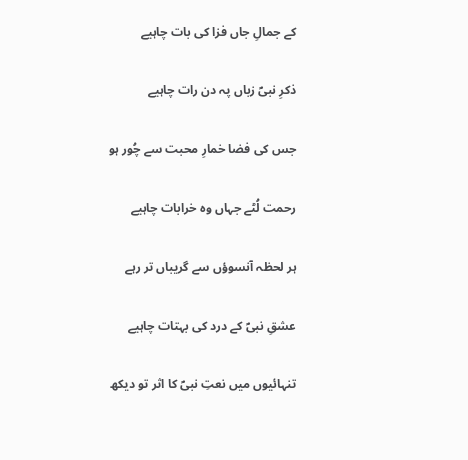کے جمالِ جاں فزا کی بات چاہیے

ذکرِ نبیؐ زباں پہ دن رات چاہیے

جس کی فضا خمارِ محبت سے چُور ہو

رحمت لُٹے جہاں وہ خرابات چاہیے

ہر لحظہ آنسوؤں سے گریباں تر رہے

عشقِ نبیؐ کے درد کی بہتات چاہیے

تنہائیوں میں نعتِ نبیؐ کا اثر تو دیکھ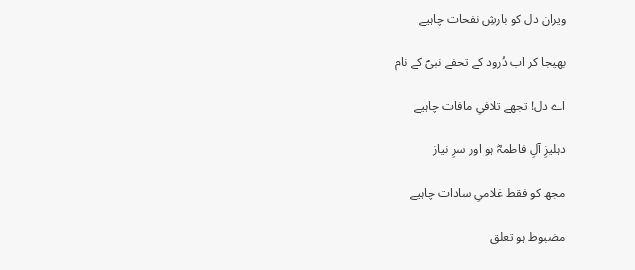ویران دل کو بارشِ نفحات چاہیے

بھیجا کر اب دُرود کے تحفے نبیؐ کے نام

اے دل! تجھے تلافیِ مافات چاہیے

دہلیزِ آلِ فاطمہؓ ہو اور سرِ نیاز

مجھ کو فقط غلامیِ سادات چاہیے

مضبوط ہو تعلق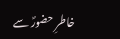خاطرِ حضورؐ سے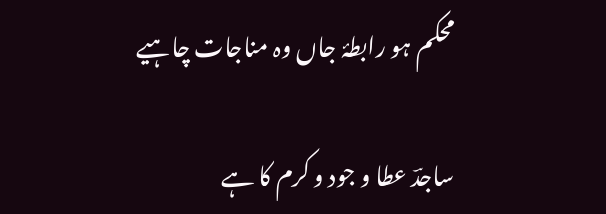محکم ہو رابطۂ جاں وہ مناجات چاہیے

ساجدؔ عطا و جود و کرم کا ہے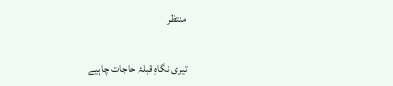منتظر

تیری نگاہِ قبلۂ حاجات چاہیے